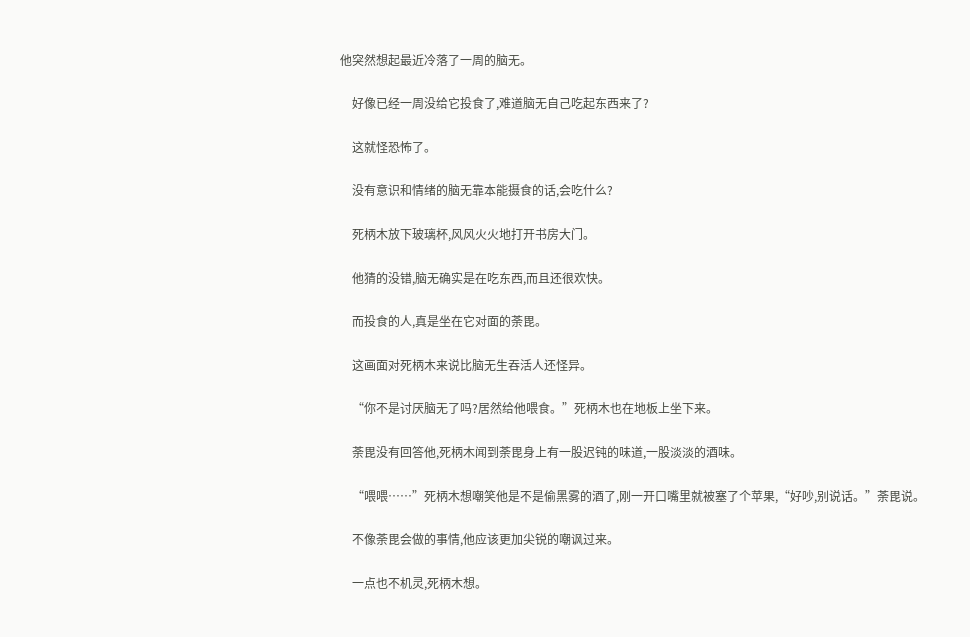他突然想起最近冷落了一周的脑无。

    好像已经一周没给它投食了,难道脑无自己吃起东西来了?

    这就怪恐怖了。

    没有意识和情绪的脑无靠本能摄食的话,会吃什么?

    死柄木放下玻璃杯,风风火火地打开书房大门。

    他猜的没错,脑无确实是在吃东西,而且还很欢快。

    而投食的人,真是坐在它对面的荼毘。

    这画面对死柄木来说比脑无生吞活人还怪异。

    “你不是讨厌脑无了吗?居然给他喂食。”死柄木也在地板上坐下来。

    荼毘没有回答他,死柄木闻到荼毘身上有一股迟钝的味道,一股淡淡的酒味。

    “喂喂……”死柄木想嘲笑他是不是偷黑雾的酒了,刚一开口嘴里就被塞了个苹果,“好吵,别说话。”荼毘说。

    不像荼毘会做的事情,他应该更加尖锐的嘲讽过来。

    一点也不机灵,死柄木想。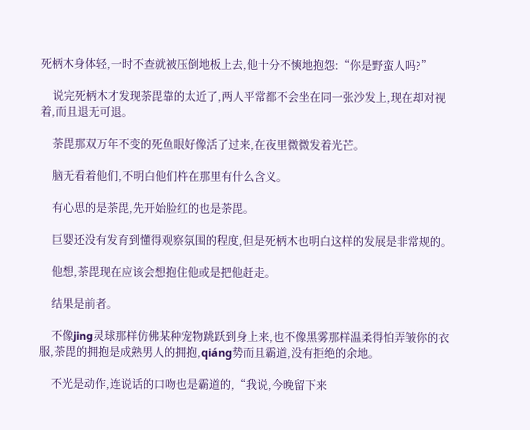死柄木身体轻,一时不查就被压倒地板上去,他十分不慡地抱怨:“你是野蛮人吗?”

    说完死柄木才发现荼毘靠的太近了,两人平常都不会坐在同一张沙发上,现在却对视着,而且退无可退。

    荼毘那双万年不变的死鱼眼好像活了过来,在夜里微微发着光芒。

    脑无看着他们,不明白他们杵在那里有什么含义。

    有心思的是荼毘,先开始脸红的也是荼毘。

    巨婴还没有发育到懂得观察氛围的程度,但是死柄木也明白这样的发展是非常规的。

    他想,荼毘现在应该会想抱住他或是把他赶走。

    结果是前者。

    不像jing灵球那样仿佛某种宠物跳跃到身上来,也不像黑雾那样温柔得怕弄皱你的衣服,荼毘的拥抱是成熟男人的拥抱,qiáng势而且霸道,没有拒绝的余地。

    不光是动作,连说话的口吻也是霸道的,“我说,今晚留下来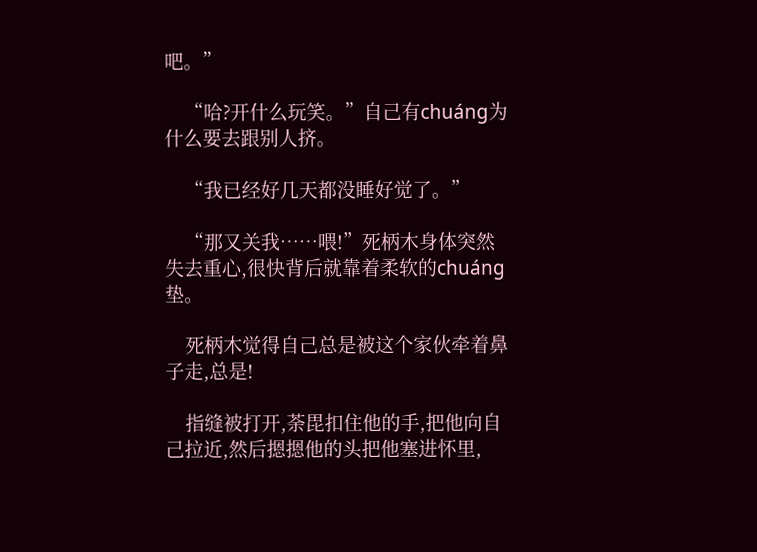吧。”

    “哈?开什么玩笑。”自己有chuáng为什么要去跟别人挤。

    “我已经好几天都没睡好觉了。”

    “那又关我……喂!”死柄木身体突然失去重心,很快背后就靠着柔软的chuáng垫。

    死柄木觉得自己总是被这个家伙牵着鼻子走,总是!

    指缝被打开,荼毘扣住他的手,把他向自己拉近,然后摁摁他的头把他塞进怀里,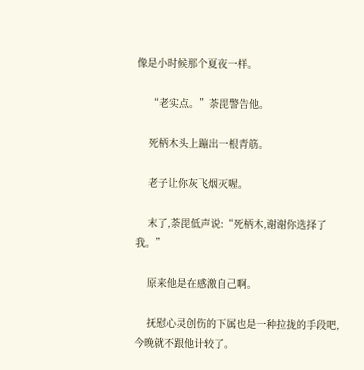像是小时候那个夏夜一样。

    “老实点。”荼毘警告他。

    死柄木头上蹦出一根青筋。

    老子让你灰飞烟灭喔。

    末了,荼毘低声说:“死柄木,谢谢你选择了我。”

    原来他是在感激自己啊。

    抚慰心灵创伤的下属也是一种拉拢的手段吧,今晚就不跟他计较了。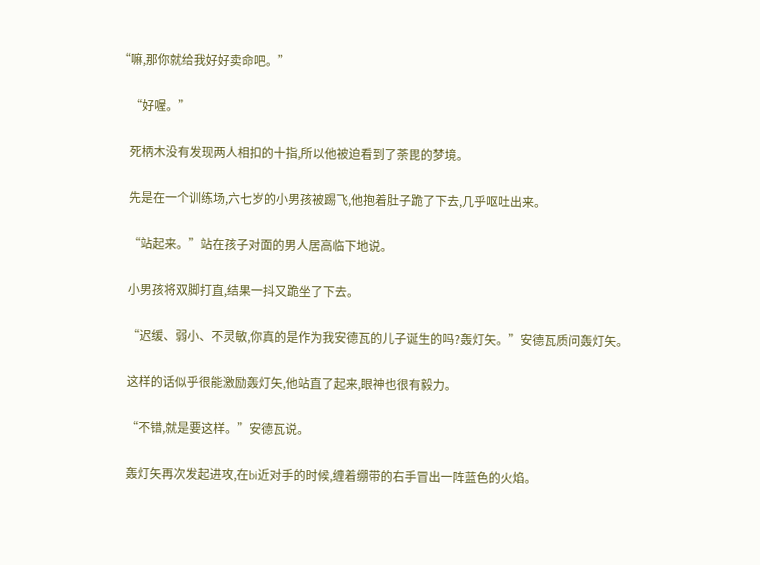“嘛,那你就给我好好卖命吧。”

    “好喔。”

    死柄木没有发现两人相扣的十指,所以他被迫看到了荼毘的梦境。

    先是在一个训练场,六七岁的小男孩被踢飞,他抱着肚子跪了下去,几乎呕吐出来。

    “站起来。”站在孩子对面的男人居高临下地说。

    小男孩将双脚打直,结果一抖又跪坐了下去。

    “迟缓、弱小、不灵敏,你真的是作为我安德瓦的儿子诞生的吗?轰灯矢。”安德瓦质问轰灯矢。

    这样的话似乎很能激励轰灯矢,他站直了起来,眼神也很有毅力。

    “不错,就是要这样。”安德瓦说。

    轰灯矢再次发起进攻,在bi近对手的时候,缠着绷带的右手冒出一阵蓝色的火焰。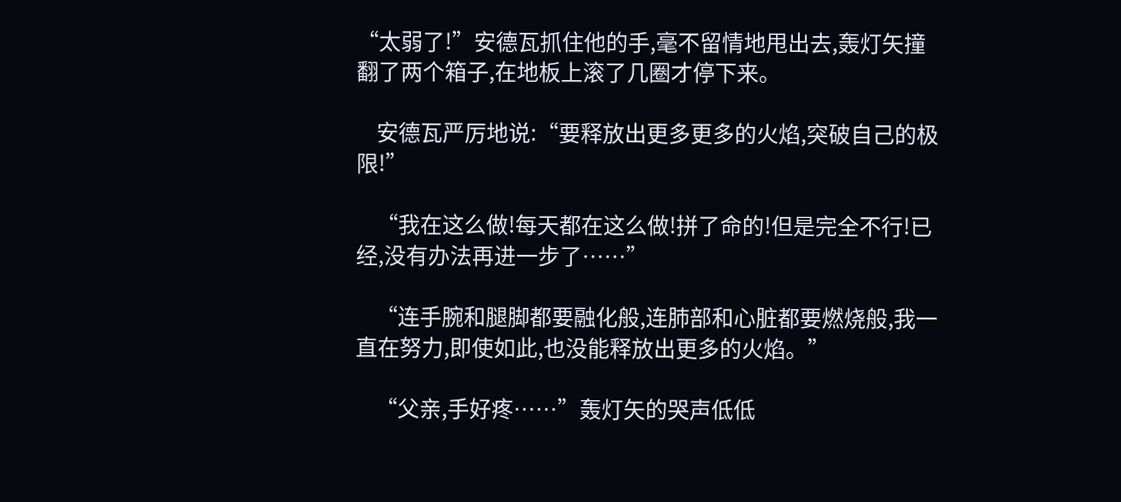“太弱了!”安德瓦抓住他的手,毫不留情地甩出去,轰灯矢撞翻了两个箱子,在地板上滚了几圈才停下来。

    安德瓦严厉地说:“要释放出更多更多的火焰,突破自己的极限!”

    “我在这么做!每天都在这么做!拼了命的!但是完全不行!已经,没有办法再进一步了……”

    “连手腕和腿脚都要融化般,连肺部和心脏都要燃烧般,我一直在努力,即使如此,也没能释放出更多的火焰。”

    “父亲,手好疼……”轰灯矢的哭声低低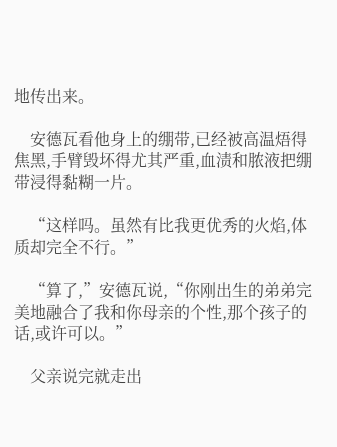地传出来。

    安德瓦看他身上的绷带,已经被高温焐得焦黑,手臂毁坏得尤其严重,血渍和脓液把绷带浸得黏糊一片。

    “这样吗。虽然有比我更优秀的火焰,体质却完全不行。”

    “算了,”安德瓦说,“你刚出生的弟弟完美地融合了我和你母亲的个性,那个孩子的话,或许可以。”

    父亲说完就走出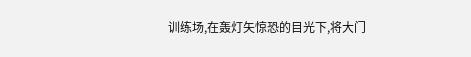训练场,在轰灯矢惊恐的目光下,将大门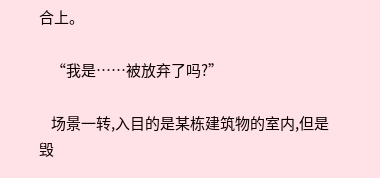合上。

    “我是……被放弃了吗?”

    场景一转,入目的是某栋建筑物的室内,但是毁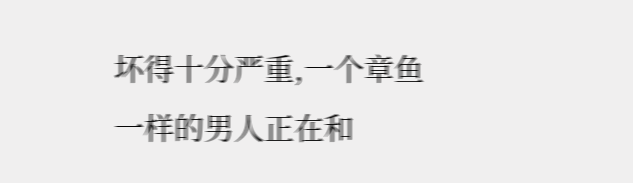坏得十分严重,一个章鱼一样的男人正在和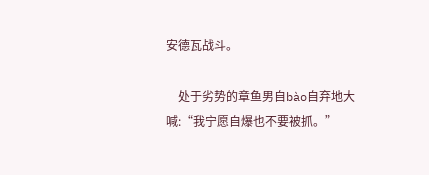安德瓦战斗。

    处于劣势的章鱼男自bào自弃地大喊:“我宁愿自爆也不要被抓。”